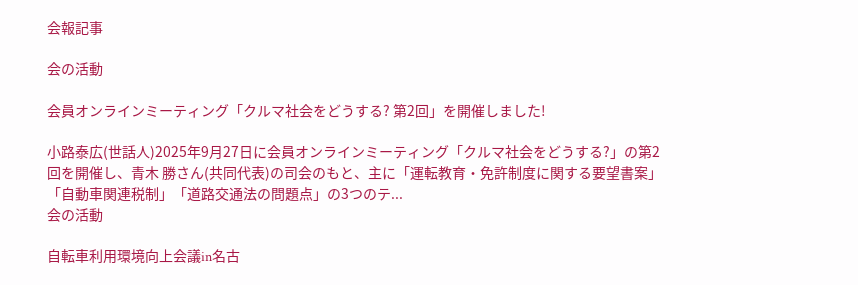会報記事

会の活動

会員オンラインミーティング「クルマ社会をどうする? 第2回」を開催しました!

小路泰広(世話人)2025年9月27日に会員オンラインミーティング「クルマ社会をどうする?」の第2回を開催し、青木 勝さん(共同代表)の司会のもと、主に「運転教育・免許制度に関する要望書案」「自動車関連税制」「道路交通法の問題点」の3つのテ...
会の活動

自転車利用環境向上会議in名古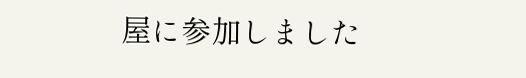屋に参加しました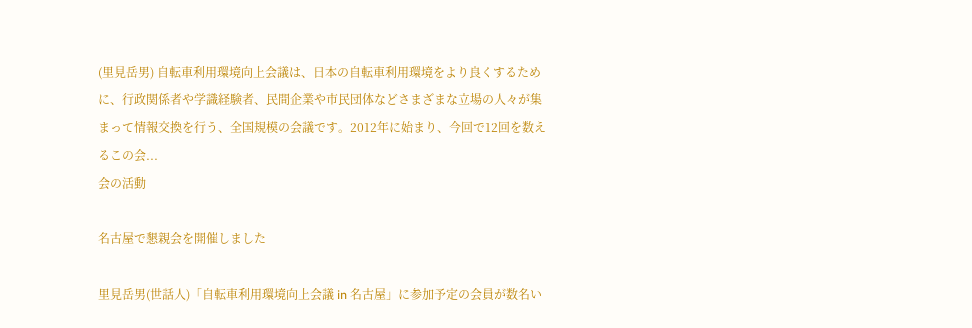(里見岳男) 自転車利用環境向上会議は、日本の自転車利用環境をより良くするために、行政関係者や学識経験者、民間企業や市民団体などさまざまな立場の人々が集まって情報交換を行う、全国規模の会議です。2012年に始まり、今回で12回を数えるこの会...
会の活動

名古屋で懇親会を開催しました

里見岳男(世話人)「自転車利用環境向上会議 in 名古屋」に参加予定の会員が数名い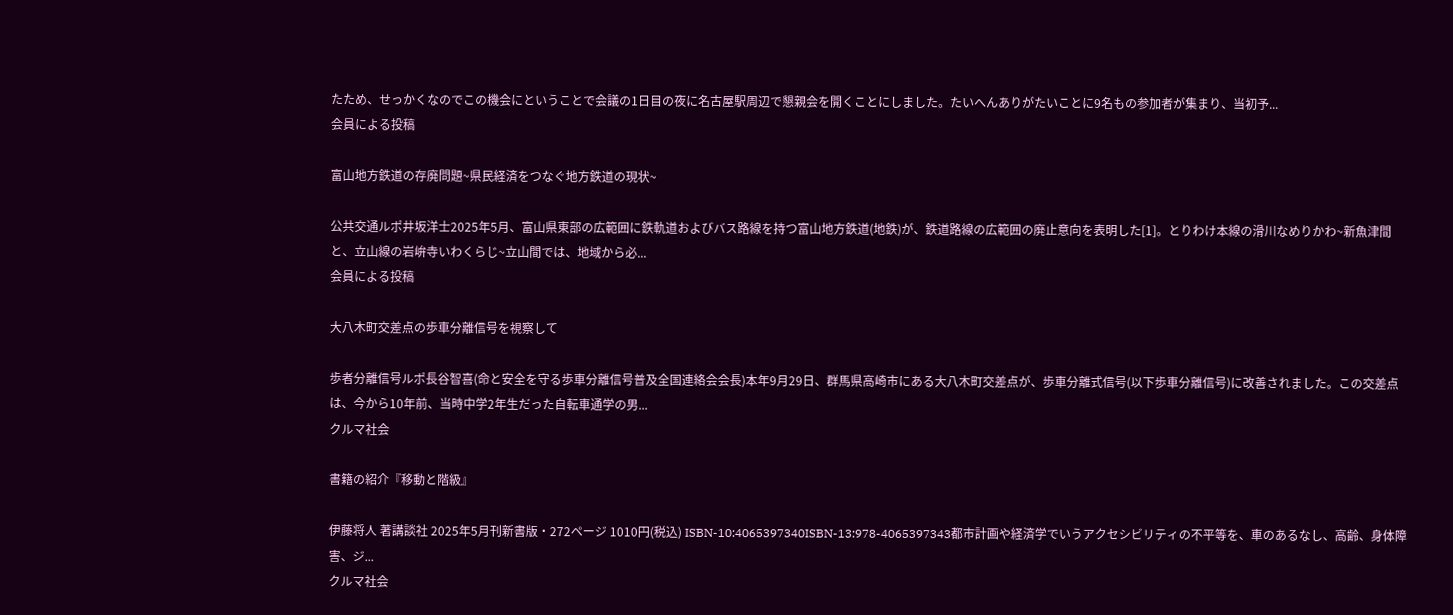たため、せっかくなのでこの機会にということで会議の1日目の夜に名古屋駅周辺で懇親会を開くことにしました。たいへんありがたいことに9名もの参加者が集まり、当初予...
会員による投稿

富山地方鉄道の存廃問題~県民経済をつなぐ地方鉄道の現状~

公共交通ルポ井坂洋士2025年5月、富山県東部の広範囲に鉄軌道およびバス路線を持つ富山地方鉄道(地鉄)が、鉄道路線の広範囲の廃止意向を表明した[1]。とりわけ本線の滑川なめりかわ~新魚津間と、立山線の岩峅寺いわくらじ~立山間では、地域から必...
会員による投稿

大八木町交差点の歩車分離信号を視察して

歩者分離信号ルポ長谷智喜(命と安全を守る歩車分離信号普及全国連絡会会長)本年9月29日、群馬県高崎市にある大八木町交差点が、歩車分離式信号(以下歩車分離信号)に改善されました。この交差点は、今から10年前、当時中学2年生だった自転車通学の男...
クルマ社会

書籍の紹介『移動と階級』

伊藤将人 著講談社 2025年5月刊新書版・272ページ 1010円(税込) ISBN-10:4065397340ISBN-13:978-4065397343都市計画や経済学でいうアクセシビリティの不平等を、車のあるなし、高齢、身体障害、ジ...
クルマ社会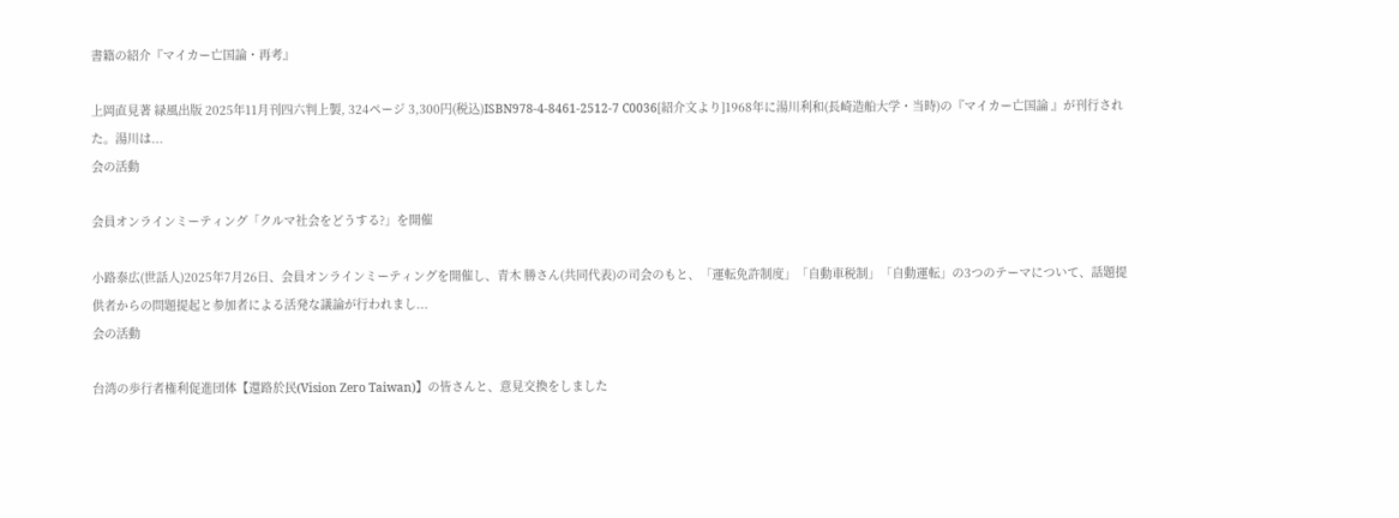書籍の紹介『マイカー亡国論・再考』

上岡直見著 緑風出版 2025年11月刊四六判上製, 324ページ 3,300円(税込)ISBN978-4-8461-2512-7 C0036[紹介文より]1968年に湯川利和(長崎造船大学・当時)の『マイカー亡国論 』が刊行された。湯川は...
会の活動

会員オンラインミーティング「クルマ社会をどうする?」を開催

小路泰広(世話人)2025年7月26日、会員オンラインミーティングを開催し、青木 勝さん(共同代表)の司会のもと、「運転免許制度」「自動車税制」「自動運転」の3つのテーマについて、話題提供者からの問題提起と参加者による活発な議論が行われまし...
会の活動

台湾の歩行者権利促進団体【還路於民(Vision Zero Taiwan)】の皆さんと、意見交換をしました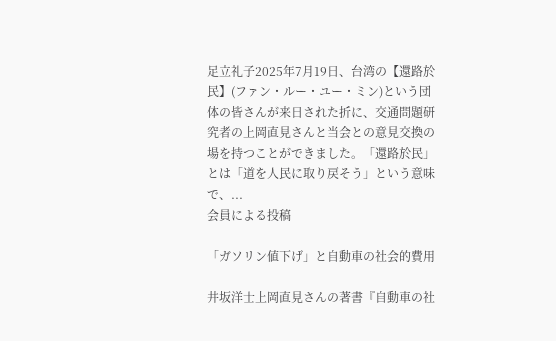足立礼子2025年7月19日、台湾の【還路於民】(ファン・ルー・ユー・ミン)という団体の皆さんが来日された折に、交通問題研究者の上岡直見さんと当会との意見交換の場を持つことができました。「還路於民」とは「道を人民に取り戻そう」という意味で、...
会員による投稿

「ガソリン値下げ」と自動車の社会的費用

井坂洋士上岡直見さんの著書『自動車の社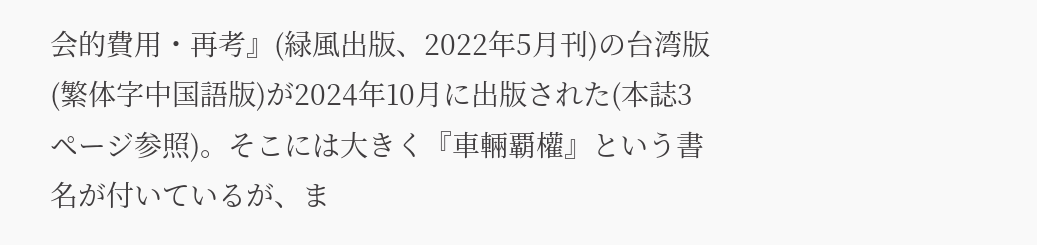会的費用・再考』(緑風出版、2022年5月刊)の台湾版(繁体字中国語版)が2024年10月に出版された(本誌3ページ参照)。そこには大きく『車輛覇權』という書名が付いているが、ま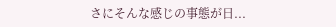さにそんな感じの事態が日...